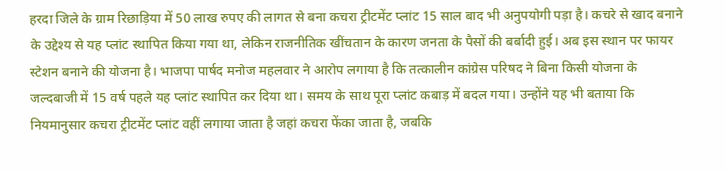हरदा जिले के ग्राम रिछाड़िया में 50 लाख रुपए की लागत से बना कचरा ट्रीटमेंट प्लांट 15 साल बाद भी अनुपयोगी पड़ा है। कचरे से खाद बनाने के उद्देश्य से यह प्लांट स्थापित किया गया था, लेकिन राजनीतिक खींचतान के कारण जनता के पैसों की बर्बादी हुई। अब इस स्थान पर फायर स्टेशन बनाने की योजना है। भाजपा पार्षद मनोज महलवार ने आरोप लगाया है कि तत्कालीन कांग्रेस परिषद ने बिना किसी योजना के जल्दबाजी में 15 वर्ष पहले यह प्लांट स्थापित कर दिया था। समय के साथ पूरा प्लांट कबाड़ में बदल गया। उन्होंने यह भी बताया कि नियमानुसार कचरा ट्रीटमेंट प्लांट वहीं लगाया जाता है जहां कचरा फेंका जाता है, जबकि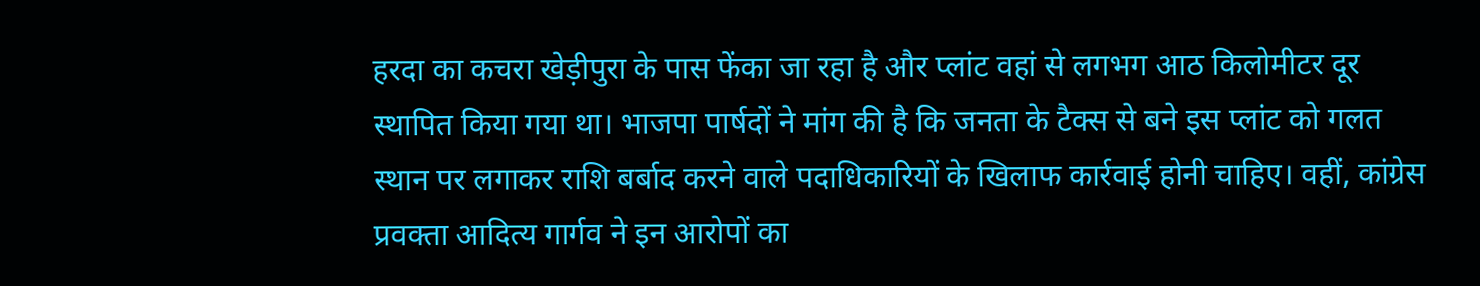हरदा का कचरा खेड़ीपुरा के पास फेंका जा रहा है और प्लांट वहां से लगभग आठ किलोमीटर दूर स्थापित किया गया था। भाजपा पार्षदों ने मांग की है कि जनता के टैक्स से बने इस प्लांट को गलत स्थान पर लगाकर राशि बर्बाद करने वाले पदाधिकारियों के खिलाफ कार्रवाई होनी चाहिए। वहीं, कांग्रेस प्रवक्ता आदित्य गार्गव ने इन आरोपों का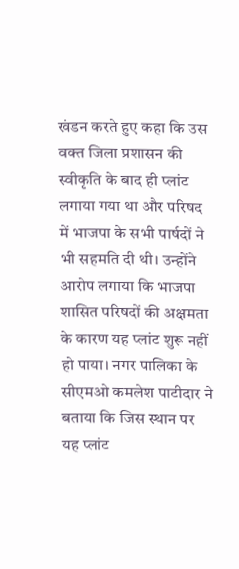खंडन करते हुए कहा कि उस वक्त जिला प्रशासन की स्वीकृति के बाद ही प्लांट लगाया गया था और परिषद में भाजपा के सभी पार्षदों ने भी सहमति दी थी। उन्होंने आरोप लगाया कि भाजपा शासित परिषदों की अक्षमता के कारण यह प्लांट शुरू नहीं हो पाया। नगर पालिका के सीएमओ कमलेश पाटीदार ने बताया कि जिस स्थान पर यह प्लांट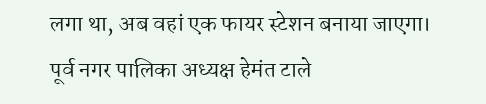लगा था, अब वहां एक फायर स्टेशन बनाया जाएगा। पूर्व नगर पालिका अध्यक्ष हेमंत टाले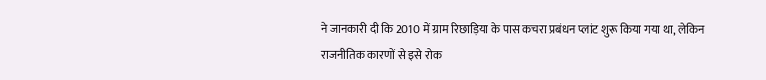ने जानकारी दी कि 2010 में ग्राम रिछाड़िया के पास कचरा प्रबंधन प्लांट शुरू किया गया था, लेकिन राजनीतिक कारणों से इसे रोक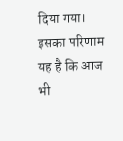दिया गया। इसका परिणाम यह है कि आज भी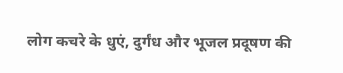लोग कचरे के धुएं, दुर्गंध और भूजल प्रदूषण की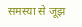समस्या से जूझ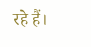रहे हैं।